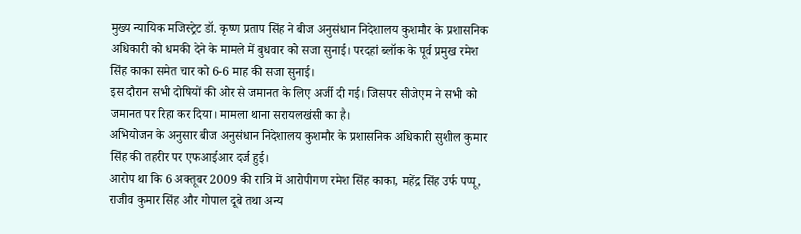मुख्य न्यायिक मजिस्ट्रेट डॉ. कृष्ण प्रताप सिंह ने बीज अनुसंधान निदेशालय कुशमौर के प्रशासनिक अधिकारी को धमकी देने के मामले में बुधवार को सजा सुनाई। परदहां ब्लॉक के पूर्व प्रमुख रमेश सिंह काका समेत चार को 6-6 माह की सजा सुनाई।
इस दौरान सभी दोषियों की ओर से जमानत के लिए अर्जी दी गई। जिसपर सीजेएम ने सभी को जमानत पर रिहा कर दिया। मामला थाना सरायलखंसी का है।
अभियोजन के अनुसार बीज अनुसंधान निदेशालय कुशमौर के प्रशासनिक अधिकारी सुशील कुमार सिंह की तहरीर पर एफआईआर दर्ज हुई।
आरोप था कि 6 अक्तूबर 2009 की रात्रि में आरोपीगण रमेश सिंह काका, महेंद्र सिंह उर्फ पप्पू, राजीव कुमार सिंह और गोपाल दूबे तथा अन्य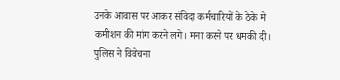उनके आवास पर आकर संविदा कर्मचारियों के ठेके मे कमीशन की मांग करने लगे। मना करने पर धमकी दी।
पुलिस ने विवेचना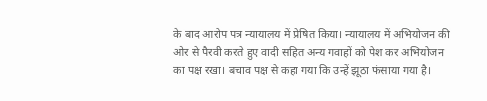के बाद आरोप पत्र न्यायालय में प्रेषित किया। न्यायालय में अभियोजन की ओर से पैरवी करते हुए वादी सहित अन्य गवाहों को पेश कर अभियोजन का पक्ष रखा। बचाव पक्ष से कहा गया कि उन्हें झूठा फंसाया गया है।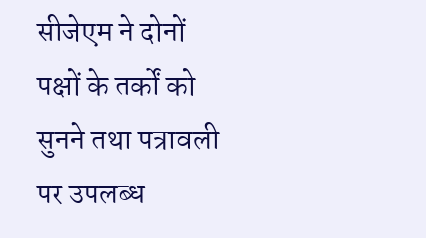सीजेएम ने दोनों पक्षों के तर्कों को सुनने तथा पत्रावली पर उपलब्ध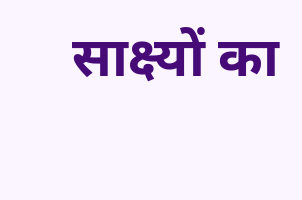साक्ष्यों का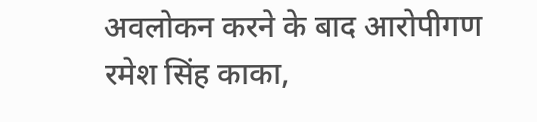अवलोकन करने के बाद आरोपीगण रमेश सिंह काका,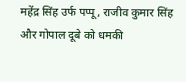महेंद्र सिंह उर्फ पप्पू, राजीव कुमार सिंह और गोपाल दूबे को धमकी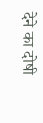देने का दोषी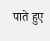पाते हुए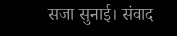सजा सुनाई। संवाद